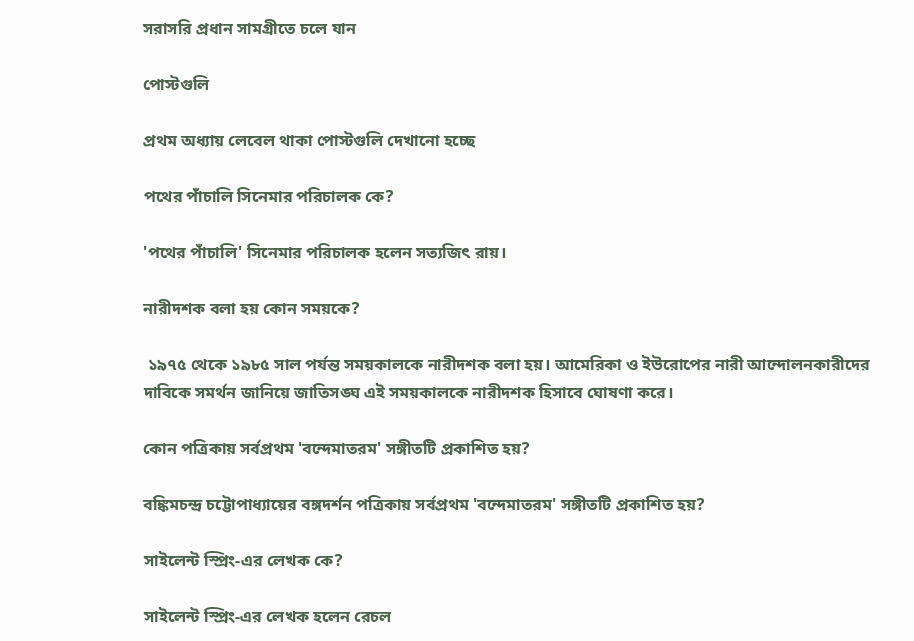সরাসরি প্রধান সামগ্রীতে চলে যান

পোস্টগুলি

প্রথম অধ্যায় লেবেল থাকা পোস্টগুলি দেখানো হচ্ছে

পথের পাঁচালি সিনেমার পরিচালক কে?

'পথের পাঁচালি' সিনেমার পরিচালক হলেন সত্যজিৎ রায়।

নারীদশক বলা হয় কোন সময়কে?

 ১৯৭৫ থেকে ১৯৮৫ সাল পর্যন্ত সময়কালকে নারীদশক বলা হয়। আমেরিকা ও ইউরোপের নারী আন্দোলনকারীদের দাবিকে সমর্থন জানিয়ে জাতিসঙ্ঘ এই সময়কালকে নারীদশক হিসাবে ঘোষণা করে।

কোন পত্রিকায় সর্বপ্রথম 'বন্দেমাতরম' সঙ্গীতটি প্রকাশিত হয়?

বঙ্কিমচন্দ্র চট্টোপাধ্যায়ের বঙ্গদর্শন পত্রিকায় সর্বপ্রথম 'বন্দেমাতরম' সঙ্গীতটি প্রকাশিত হয়?

সাইলেন্ট স্প্রিং-এর লেখক কে?

সাইলেন্ট স্প্রিং-এর লেখক হলেন রেচল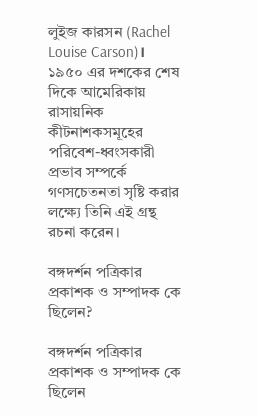লুইজ কারসন (Rachel Louise Carson)। ১৯৫০ এর দশকের শেষ দিকে আমেরিকায় রাসায়নিক কীটনাশকসমূহের পরিবেশ-ধ্বংসকারী প্রভাব সম্পর্কে গণসচেতনতা সৃষ্টি করার লক্ষ্যে তিনি এই গ্রন্থ রচনা করেন।

বঙ্গদর্শন পত্রিকার প্রকাশক ও সম্পাদক কে ছিলেন?

বঙ্গদর্শন পত্রিকার প্রকাশক ও সম্পাদক কে ছিলেন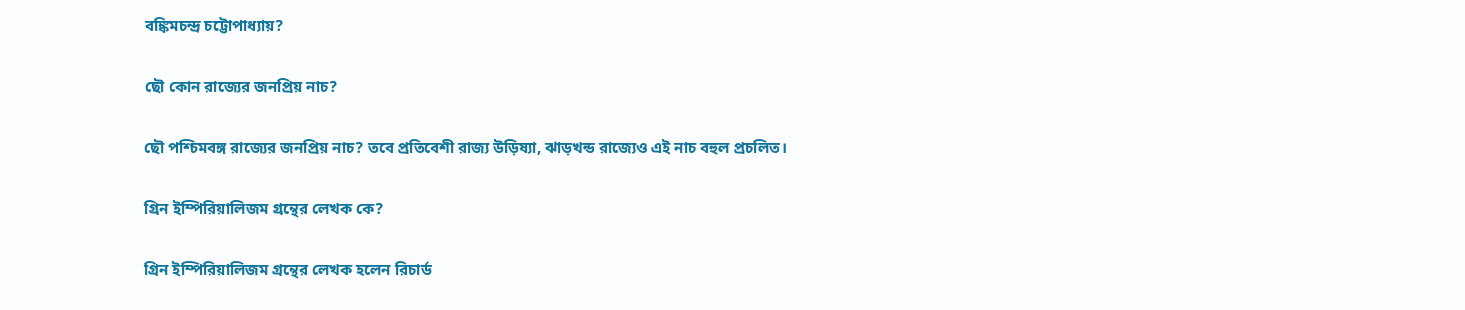বঙ্কিমচন্দ্র চট্টোপাধ্যায়?

ছৌ কোন রাজ্যের জনপ্রিয় নাচ?

ছৌ পশ্চিমবঙ্গ রাজ্যের জনপ্রিয় নাচ? তবে প্রতিবেশী রাজ্য উড়িষ্যা, ঝাড়খন্ড রাজ্যেও এই নাচ বহুল প্রচলিত।

গ্রিন ইম্পিরিয়ালিজম গ্রন্থের লেখক কে?

গ্রিন ইম্পিরিয়ালিজম গ্রন্থের লেখক হলেন রিচার্ড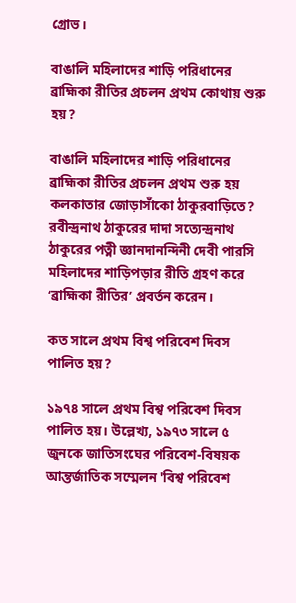গ্রোভ।

বাঙালি মহিলাদের শাড়ি পরিধানের ব্রাহ্মিকা রীতির প্রচলন প্রথম কোথায় শুরু হয়?

বাঙালি মহিলাদের শাড়ি পরিধানের ব্রাহ্মিকা রীতির প্রচলন প্রথম শুরু হয় কলকাতার জোড়াসাঁকো ঠাকুরবাড়িতে? রবীন্দ্রনাথ ঠাকুরের দাদা সত্যেন্দ্রনাথ ঠাকুরের পত্নী জ্ঞানদানন্দিনী দেবী পারসি মহিলাদের শাড়িপড়ার রীতি গ্রহণ করে ‘ব্রাহ্মিকা রীতির’ প্রবর্তন করেন।

কত সালে প্রথম বিশ্ব পরিবেশ দিবস পালিত হয়?

১৯৭৪ সালে প্রথম বিশ্ব পরিবেশ দিবস পালিত হয়। উল্লেখ্য, ১৯৭৩ সালে ৫ জুনকে জাতিসংঘের পরিবেশ-বিষয়ক আন্তর্জাতিক সম্মেলন 'বিশ্ব পরিবেশ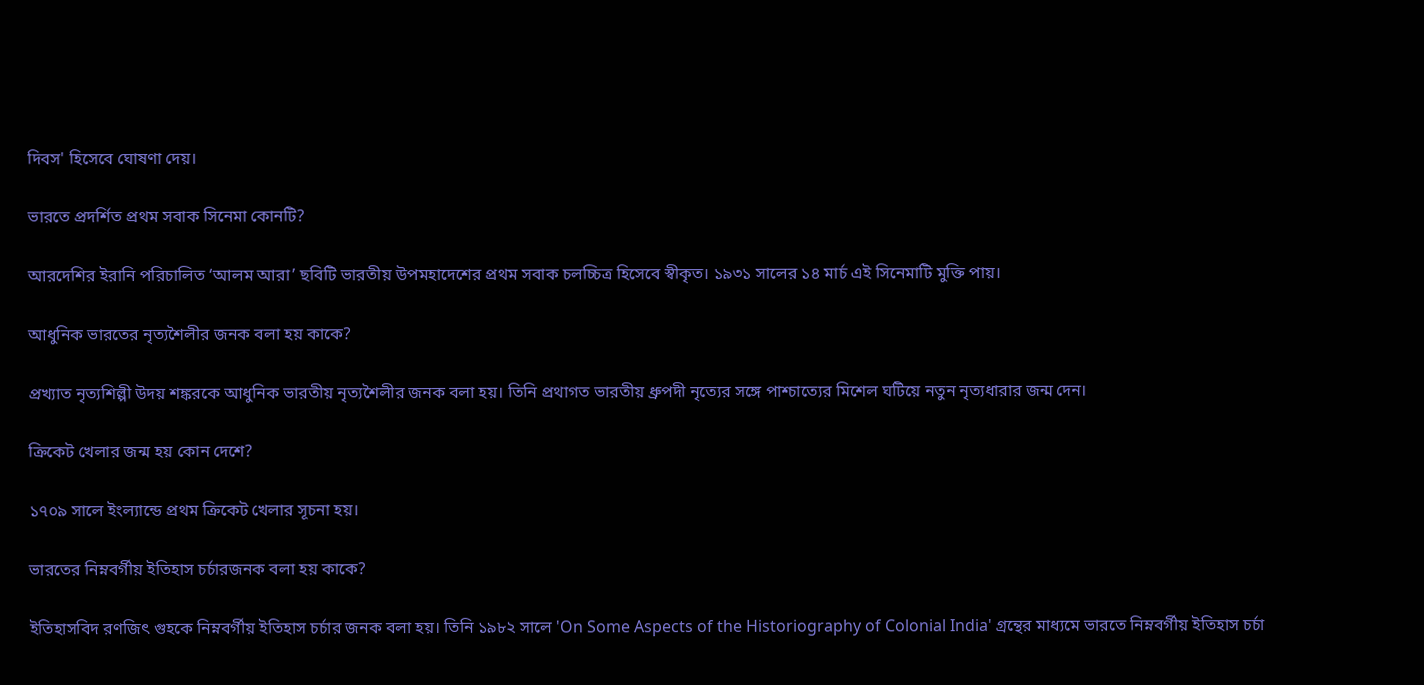দিবস' হিসেবে ঘোষণা দেয়।

ভারতে প্রদর্শিত প্রথম সবাক সিনেমা কোনটি?

আরদেশির ইরানি পরিচালিত ‘আলম আরা’ ছবিটি ভারতীয় উপমহাদেশের প্রথম সবাক চলচ্চিত্র হিসেবে স্বীকৃত। ১৯৩১ সালের ১৪ মার্চ এই সিনেমাটি মুক্তি পায়।

আধুনিক ভারতের নৃত্যশৈলীর জনক বলা হয় কাকে?

প্রখ্যাত নৃত্যশিল্পী উদয় শঙ্করকে আধুনিক ভারতীয় নৃত্যশৈলীর জনক বলা হয়। তিনি প্রথাগত ভারতীয় ধ্রুপদী নৃত্যের সঙ্গে পাশ্চাত্যের মিশেল ঘটিয়ে নতুন নৃত্যধারার জন্ম দেন।

ক্রিকেট খেলার জন্ম হয় কোন দেশে?

১৭০৯ সালে ইংল্যান্ডে প্রথম ক্রিকেট খেলার সূচনা হয়।

ভারতের নিম্নবর্গীয় ইতিহাস চর্চারজনক বলা হয় কাকে?

ইতিহাসবিদ রণজিৎ গুহকে নিম্নবর্গীয় ইতিহাস চর্চার জনক বলা হয়। তিনি ১৯৮২ সালে 'On Some Aspects of the Historiography of Colonial India' গ্রন্থের মাধ্যমে ভারতে নিম্নবর্গীয় ইতিহাস চর্চা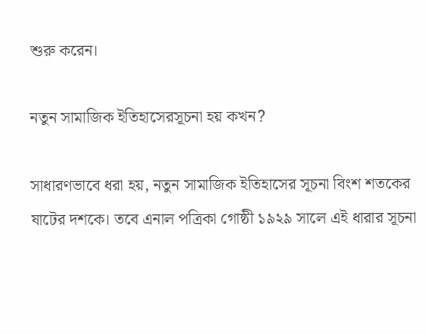শুরু করেন।

নতুন সামাজিক ইতিহাসেরসূচনা হয় কখন?

সাধারণভাবে ধরা হয়, নতুন সামাজিক ইতিহাসের সূচনা বিংশ শতকের ষাটের দশকে। তবে এনাল পত্রিকা গোষ্ঠী ১৯২৯ সালে এই ধারার সূচনা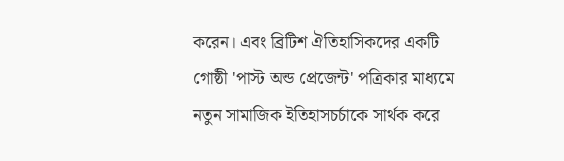করেন। এবং ব্রিটিশ ঐতিহাসিকদের একটি গোষ্ঠী 'পাস্ট অন্ড প্রেজেন্ট' পত্রিকার মাধ্যমে নতুন সামাজিক ইতিহাসচর্চাকে সার্থক করে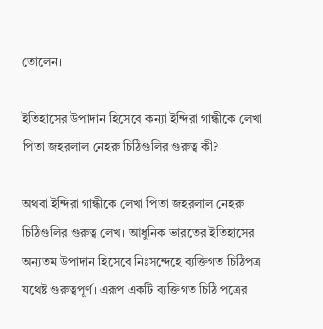তোলেন।

ইতিহাসের উপাদান হিসেবে কন্যা ইন্দিরা গান্ধীকে লেখা পিতা জহরলাল নেহরু চিঠিগুলির গুরুত্ব কী?

অথবা ইন্দিরা গান্ধীকে লেখা পিতা জহরলাল নেহরু চিঠিগুলির গুরুত্ব লেখ। আধুনিক ভারতের ইতিহাসের অন্যতম উপাদান হিসেবে নিঃসন্দেহে ব্যক্তিগত চিঠিপত্র যথেষ্ট গুরুত্বপূর্ণ। এরূপ একটি ব্যক্তিগত চিঠি পত্রের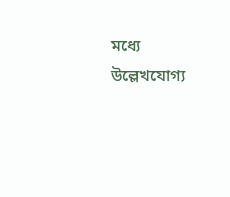মধ্যে উল্লেখযোগ্য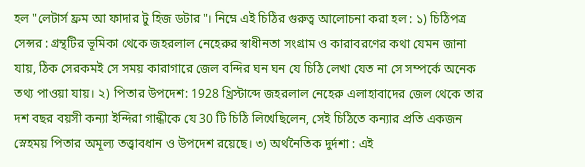হল "লেটার্স ফ্রম আ ফাদার টু হিজ ডটার"। নিম্নে এই চিঠির গুরুত্ব আলোচনা করা হল : ১) চিঠিপত্র সেন্সর : গ্রন্থটির ভূমিকা থেকে জহরলাল নেহেরুর স্বাধীনতা সংগ্রাম ও কারাবরণের কথা যেমন জানা যায়, ঠিক সেরকমই সে সময় কারাগারে জেল বন্দির ঘন ঘন যে চিঠি লেখা যেত না সে সম্পর্কে অনেক তথ্য পাওয়া যায়। ২) পিতার উপদেশ: 1928 খ্রিস্টাব্দে জহরলাল নেহেরু এলাহাবাদের জেল থেকে তার দশ বছর বয়সী কন্যা ইন্দিরা গান্ধীকে যে 30 টি চিঠি লিখেছিলেন, সেই চিঠিতে কন্যার প্রতি একজন স্নেহময় পিতার অমূল্য তত্ত্বাবধান ও উপদেশ রয়েছে। ৩) অর্থনৈতিক দুর্দশা : এই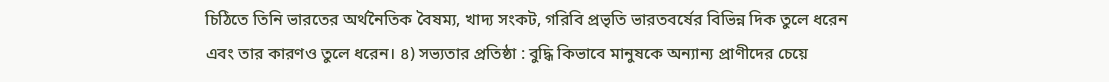চিঠিতে তিনি ভারতের অর্থনৈতিক বৈষম্য, খাদ্য সংকট, গরিবি প্রভৃতি ভারতবর্ষের বিভিন্ন দিক তুলে ধরেন এবং তার কারণও তুলে ধরেন। ৪) সভ্যতার প্রতিষ্ঠা : বুদ্ধি কিভাবে মানুষকে অন্যান্য প্রাণীদের চেয়ে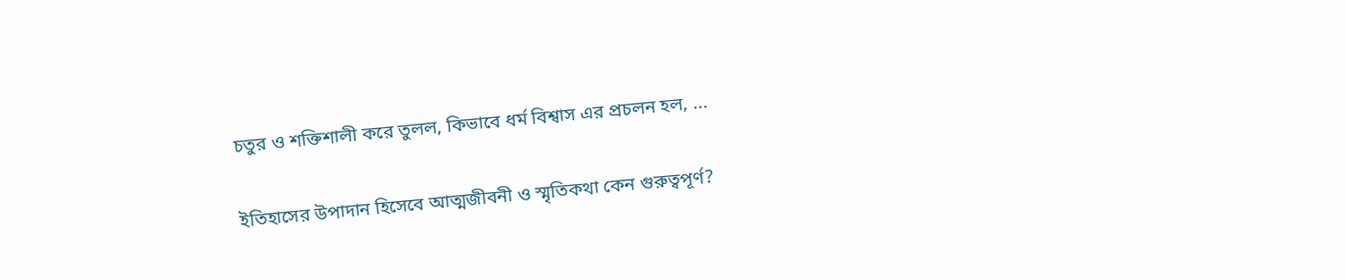চতুর ও শক্তিশালী করে তুলল, কিভাবে ধর্ম বিশ্বাস এর প্রচলন হল, ...

ইতিহাসের উপাদান হিসেবে আত্মজীবনী ও স্মৃতিকথা কেন গুরুত্বপূর্ণ?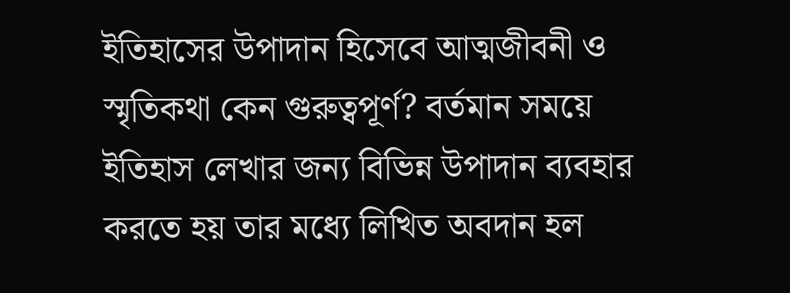ইতিহাসের উপাদান হিসেবে আত্মজীবনী ও স্মৃতিকথা কেন গুরুত্বপূর্ণ? বর্তমান সময়ে ইতিহাস লেখার জন্য বিভিন্ন উপাদান ব্যবহার করতে হয় তার মধ্যে লিখিত অবদান হল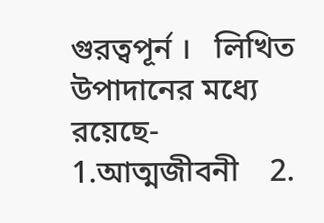গুরত্বপূর্ন ।   লিখিত উপাদানের মধ্যে রয়েছে-  1.আত্মজীবনী    2.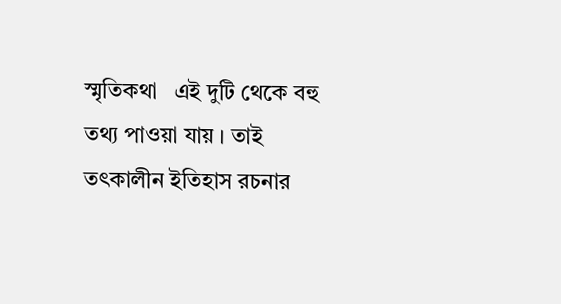স্মৃতিকথা   এই দুটি থেকে বহু তথ্য পাওয়া যায় । তাই তৎকালীন ইতিহাস রচনার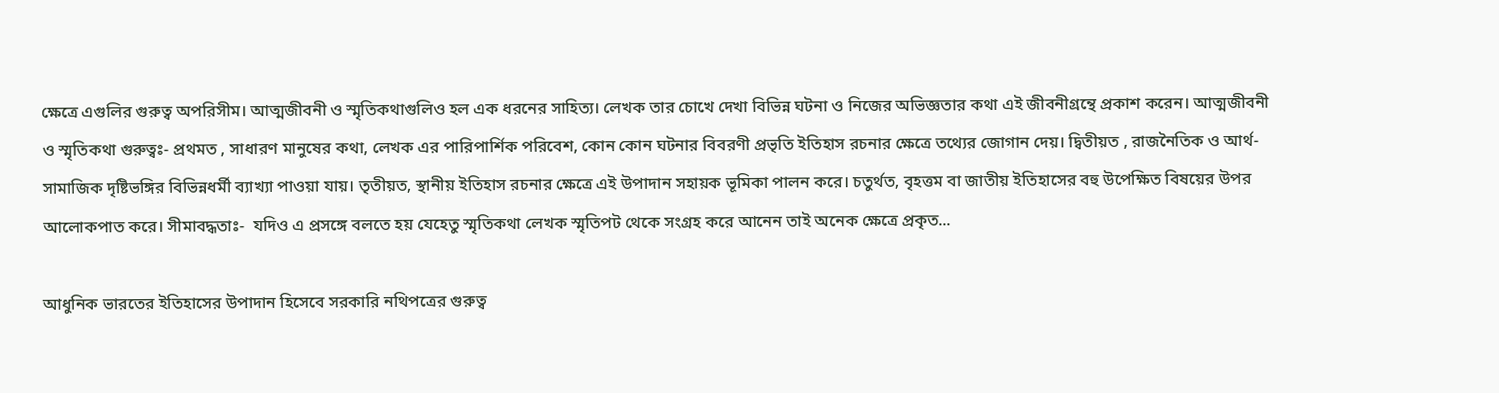ক্ষেত্রে এগুলির গুরুত্ব অপরিসীম। আত্মজীবনী ও স্মৃতিকথাগুলিও হল এক ধরনের সাহিত্য। লেখক তার চোখে দেখা বিভিন্ন ঘটনা ও নিজের অভিজ্ঞতার কথা এই জীবনীগ্রন্থে প্রকাশ করেন। আত্মজীবনী ও স্মৃতিকথা গুরুত্বঃ- প্রথমত , সাধারণ মানুষের কথা, লেখক এর পারিপার্শিক পরিবেশ, কোন কোন ঘটনার বিবরণী প্রভৃতি ইতিহাস রচনার ক্ষেত্রে তথ্যের জোগান দেয়। দ্বিতীয়ত , রাজনৈতিক ও আর্থ-সামাজিক দৃষ্টিভঙ্গির বিভিন্নধর্মী ব্যাখ্যা পাওয়া যায়। তৃতীয়ত, স্থানীয় ইতিহাস রচনার ক্ষেত্রে এই উপাদান সহায়ক ভূমিকা পালন করে। চতুর্থত, বৃহত্তম বা জাতীয় ইতিহাসের বহু উপেক্ষিত বিষয়ের উপর আলোকপাত করে। সীমাবদ্ধতাঃ-  যদিও এ প্রসঙ্গে বলতে হয় যেহেতু স্মৃতিকথা লেখক স্মৃতিপট থেকে সংগ্রহ করে আনেন তাই অনেক ক্ষেত্রে প্রকৃত...

আধুনিক ভারতের ইতিহাসের উপাদান হিসেবে সরকারি নথিপত্রের গুরুত্ব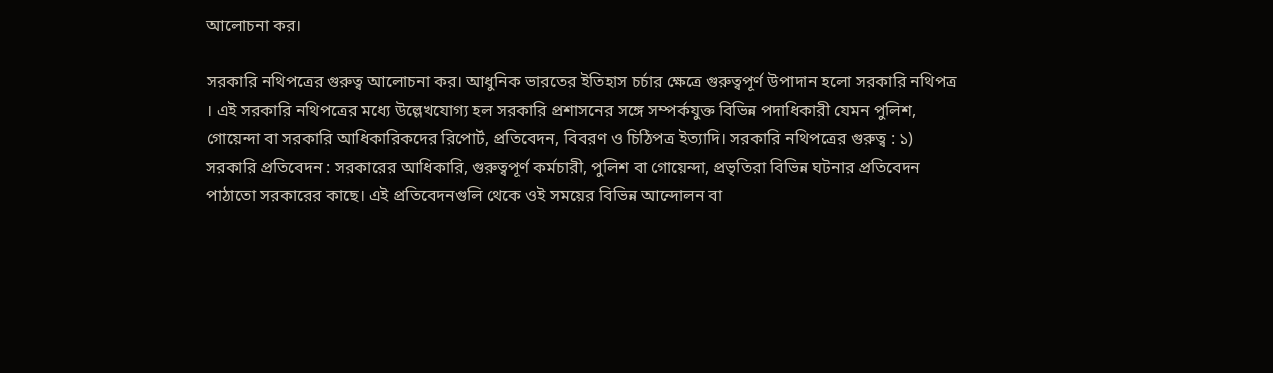আলোচনা কর।

সরকারি নথিপত্রের গুরুত্ব আলোচনা কর। আধুনিক ভারতের ইতিহাস চর্চার ক্ষেত্রে গুরুত্বপূর্ণ উপাদান হলো সরকারি নথিপত্র । এই সরকারি নথিপত্রের মধ্যে উল্লেখযোগ্য হল সরকারি প্রশাসনের সঙ্গে সম্পর্কযুক্ত বিভিন্ন পদাধিকারী যেমন পুলিশ, গোয়েন্দা বা সরকারি আধিকারিকদের রিপোর্ট, প্রতিবেদন, বিবরণ ও চিঠিপত্র ইত্যাদি। সরকারি নথিপত্রের গুরুত্ব : ১) সরকারি প্রতিবেদন : সরকারের আধিকারি, গুরুত্বপূর্ণ কর্মচারী, পুলিশ বা গোয়েন্দা, প্রভৃতিরা বিভিন্ন ঘটনার প্রতিবেদন পাঠাতো সরকারের কাছে। এই প্রতিবেদনগুলি থেকে ওই সময়ের বিভিন্ন আন্দোলন বা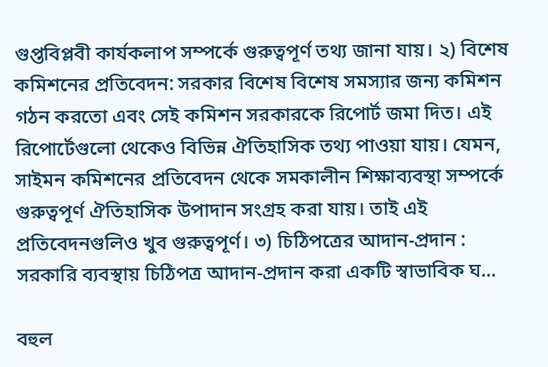গুপ্তবিপ্লবী কার্যকলাপ সম্পর্কে গুরুত্বপূর্ণ তথ্য জানা যায়। ২) বিশেষ কমিশনের প্রতিবেদন: সরকার বিশেষ বিশেষ সমস্যার জন্য কমিশন গঠন করতো এবং সেই কমিশন সরকারকে রিপোর্ট জমা দিত। এই রিপোর্টেগুলো থেকেও বিভিন্ন ঐতিহাসিক তথ্য পাওয়া যায়। যেমন, সাইমন কমিশনের প্রতিবেদন থেকে সমকালীন শিক্ষাব্যবস্থা সম্পর্কে গুরুত্বপূর্ণ ঐতিহাসিক উপাদান সংগ্রহ করা যায়। তাই এই প্রতিবেদনগুলিও খুব গুরুত্বপূর্ণ। ৩) চিঠিপত্রের আদান-প্রদান : সরকারি ব্যবস্থায় চিঠিপত্র আদান-প্রদান করা একটি স্বাভাবিক ঘ...

বহুল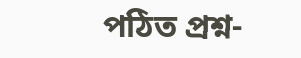পঠিত প্রশ্ন-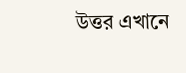উত্তর এখানে